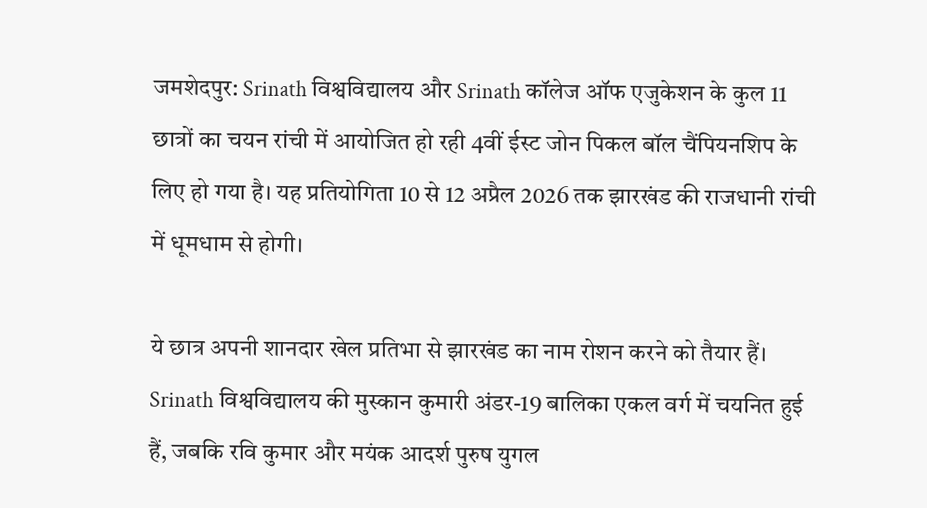जमशेदपुर: Srinath विश्वविद्यालय और Srinath कॉलेज ऑफ एजुकेशन के कुल 11 छात्रों का चयन रांची में आयोजित हो रही 4वीं ईस्ट जोन पिकल बॉल चैंपियनशिप के लिए हो गया है। यह प्रतियोगिता 10 से 12 अप्रैल 2026 तक झारखंड की राजधानी रांची में धूमधाम से होगी।

ये छात्र अपनी शानदार खेल प्रतिभा से झारखंड का नाम रोशन करने को तैयार हैं। Srinath विश्वविद्यालय की मुस्कान कुमारी अंडर-19 बालिका एकल वर्ग में चयनित हुई हैं, जबकि रवि कुमार और मयंक आदर्श पुरुष युगल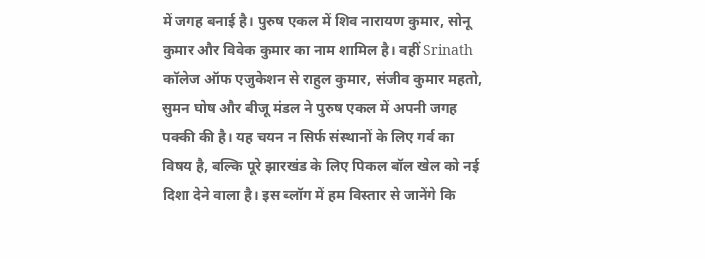में जगह बनाई है। पुरुष एकल में शिव नारायण कुमार, सोनू कुमार और विवेक कुमार का नाम शामिल है। वहीं Srinath कॉलेज ऑफ एजुकेशन से राहुल कुमार, संजीव कुमार महतो, सुमन घोष और बीजू मंडल ने पुरुष एकल में अपनी जगह पक्की की है। यह चयन न सिर्फ संस्थानों के लिए गर्व का विषय है, बल्कि पूरे झारखंड के लिए पिकल बॉल खेल को नई दिशा देने वाला है। इस ब्लॉग में हम विस्तार से जानेंगे कि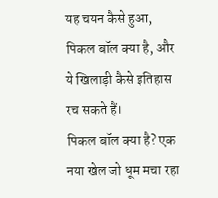यह चयन कैसे हुआ, पिकल बॉल क्या है, और ये खिलाड़ी कैसे इतिहास रच सकते हैं।
पिकल बॉल क्या है? एक नया खेल जो धूम मचा रहा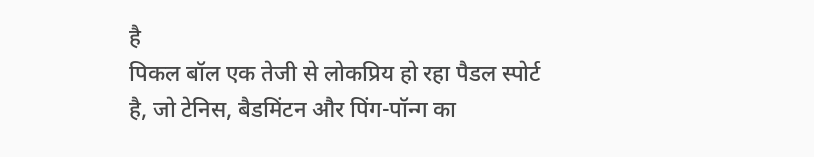है
पिकल बॉल एक तेजी से लोकप्रिय हो रहा पैडल स्पोर्ट है, जो टेनिस, बैडमिंटन और पिंग-पॉन्ग का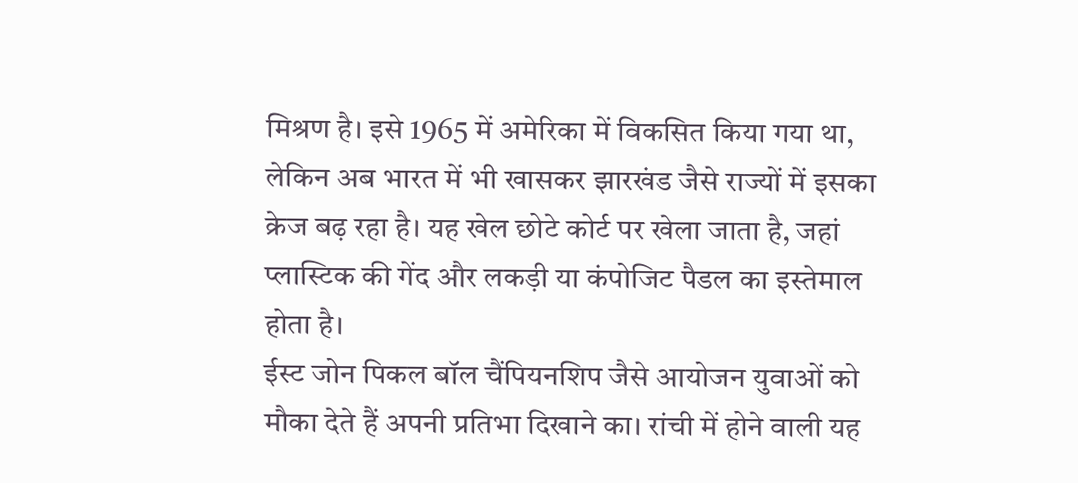मिश्रण है। इसे 1965 में अमेरिका में विकसित किया गया था, लेकिन अब भारत में भी खासकर झारखंड जैसे राज्यों में इसका क्रेज बढ़ रहा है। यह खेल छोटे कोर्ट पर खेला जाता है, जहां प्लास्टिक की गेंद और लकड़ी या कंपोजिट पैडल का इस्तेमाल होता है।
ईस्ट जोन पिकल बॉल चैंपियनशिप जैसे आयोजन युवाओं को मौका देते हैं अपनी प्रतिभा दिखाने का। रांची में होने वाली यह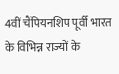4वीं चैंपियनशिप पूर्वी भारत के विभिन्न राज्यों के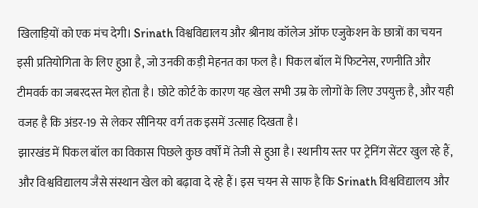खिलाड़ियों को एक मंच देगी। Srinath विश्वविद्यालय और श्रीनाथ कॉलेज ऑफ एजुकेशन के छात्रों का चयन इसी प्रतियोगिता के लिए हुआ है, जो उनकी कड़ी मेहनत का फल है। पिकल बॉल में फिटनेस, रणनीति और टीमवर्क का जबरदस्त मेल होता है। छोटे कोर्ट के कारण यह खेल सभी उम्र के लोगों के लिए उपयुक्त है, और यही वजह है कि अंडर-19 से लेकर सीनियर वर्ग तक इसमें उत्साह दिखता है।
झारखंड में पिकल बॉल का विकास पिछले कुछ वर्षों में तेजी से हुआ है। स्थानीय स्तर पर ट्रेनिंग सेंटर खुल रहे हैं, और विश्वविद्यालय जैसे संस्थान खेल को बढ़ावा दे रहे हैं। इस चयन से साफ है कि Srinath विश्वविद्यालय और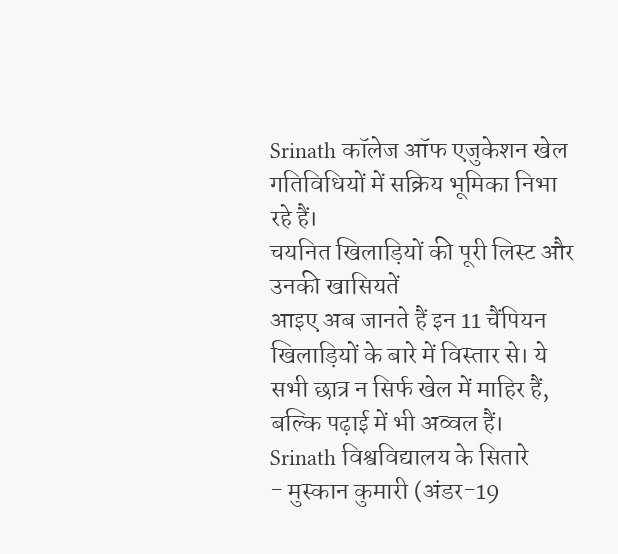Srinath कॉलेज ऑफ एजुकेशन खेल गतिविधियों में सक्रिय भूमिका निभा रहे हैं।
चयनित खिलाड़ियों की पूरी लिस्ट और उनकी खासियतें
आइए अब जानते हैं इन 11 चैंपियन खिलाड़ियों के बारे में विस्तार से। ये सभी छात्र न सिर्फ खेल में माहिर हैं, बल्कि पढ़ाई में भी अव्वल हैं।
Srinath विश्वविद्यालय के सितारे
- मुस्कान कुमारी (अंडर-19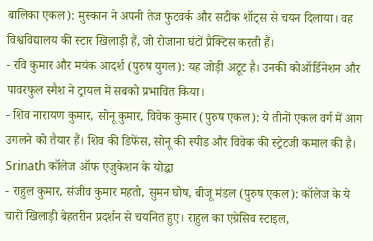बालिका एकल): मुस्कान ने अपनी तेज फुटवर्क और सटीक शॉट्स से चयन दिलाया। वह विश्वविद्यालय की स्टार खिलाड़ी हैं, जो रोजाना घंटों प्रैक्टिस करती हैं।
- रवि कुमार और मयंक आदर्श (पुरुष युगल): यह जोड़ी अटूट है। उनकी कोऑर्डिनेशन और पावरफुल स्मैश ने ट्रायल में सबको प्रभावित किया।
- शिव नारायण कुमार, सोनू कुमार, विवेक कुमार (पुरुष एकल): ये तीनों एकल वर्ग में आग उगलने को तैयार हैं। शिव की डिफेंस, सोनू की स्पीड और विवेक की स्ट्रेटजी कमाल की है।
Srinath कॉलेज ऑफ एजुकेशन के योद्धा
- राहुल कुमार, संजीव कुमार महतो, सुमन घोष, बीजू मंडल (पुरुष एकल): कॉलेज के ये चारों खिलाड़ी बेहतरीन प्रदर्शन से चयनित हुए। राहुल का एग्रेसिव स्टाइल,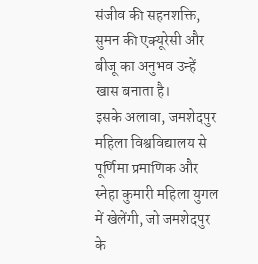संजीव की सहनशक्ति, सुमन की एक्यूरेसी और बीजू का अनुभव उन्हें खास बनाता है।
इसके अलावा, जमशेदपुर महिला विश्वविद्यालय से पूर्णिमा प्रमाणिक और स्नेहा कुमारी महिला युगल में खेलेंगी, जो जमशेदपुर के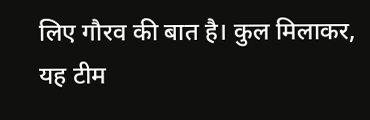लिए गौरव की बात है। कुल मिलाकर, यह टीम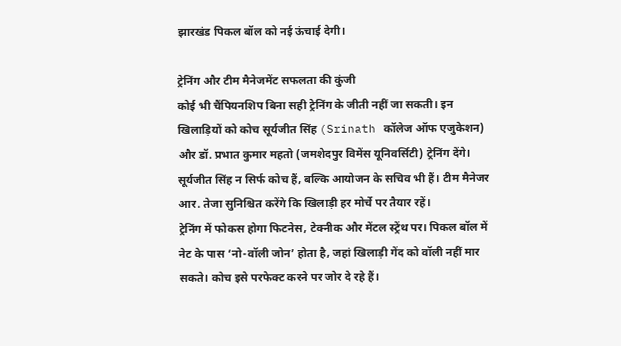झारखंड पिकल बॉल को नई ऊंचाई देगी।

ट्रेनिंग और टीम मैनेजमेंट सफलता की कुंजी
कोई भी चैंपियनशिप बिना सही ट्रेनिंग के जीती नहीं जा सकती। इन खिलाड़ियों को कोच सूर्यजीत सिंह (Srinath कॉलेज ऑफ एजुकेशन) और डॉ. प्रभात कुमार महतो (जमशेदपुर विमेंस यूनिवर्सिटी) ट्रेनिंग देंगे। सूर्यजीत सिंह न सिर्फ कोच हैं, बल्कि आयोजन के सचिव भी हैं। टीम मैनेजर आर. तेजा सुनिश्चित करेंगे कि खिलाड़ी हर मोर्चे पर तैयार रहें।
ट्रेनिंग में फोकस होगा फिटनेस, टेक्नीक और मेंटल स्ट्रेंथ पर। पिकल बॉल में नेट के पास ‘नो-वॉली जोन’ होता है, जहां खिलाड़ी गेंद को वॉली नहीं मार सकते। कोच इसे परफेक्ट करने पर जोर दे रहे हैं।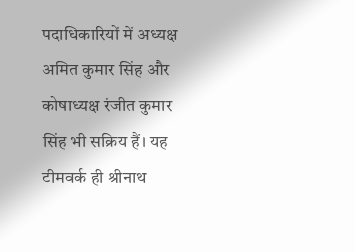पदाधिकारियों में अध्यक्ष अमित कुमार सिंह और कोषाध्यक्ष रंजीत कुमार सिंह भी सक्रिय हैं। यह टीमवर्क ही श्रीनाथ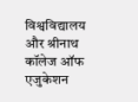विश्वविद्यालय और श्रीनाथ कॉलेज ऑफ एजुकेशन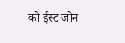को ईस्ट जोन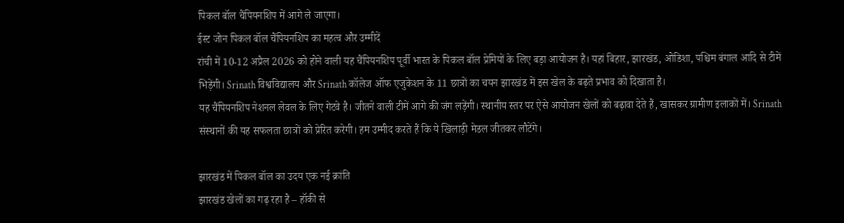पिकल बॉल चैंपियनशिप में आगे ले जाएगा।
ईस्ट जोन पिकल बॉल चैंपियनशिप का महत्व और उम्मीदें
रांची में 10-12 अप्रैल 2026 को होने वाली यह चैंपियनशिप पूर्वी भारत के पिकल बॉल प्रेमियों के लिए बड़ा आयोजन है। यहां बिहार, झारखंड, ओडिशा, पश्चिम बंगाल आदि से टीमें भिड़ेंगी। Srinath विश्वविद्यालय और Srinath कॉलेज ऑफ एजुकेशन के 11 छात्रों का चयन झारखंड में इस खेल के बढ़ते प्रभाव को दिखाता है।
यह चैंपियनशिप नेशनल लेवल के लिए गेटवे है। जीतने वाली टीमें आगे की जंग लड़ेंगी। स्थानीय स्तर पर ऐसे आयोजन खेलों को बढ़ावा देते हैं, खासकर ग्रामीण इलाकों में। Srinath संस्थानों की यह सफलता छात्रों को प्रेरित करेगी। हम उम्मीद करते हैं कि ये खिलाड़ी मेडल जीतकर लौटेंगे।

झारखंड में पिकल बॉल का उदय एक नई क्रांति
झारखंड खेलों का गढ़ रहा है – हॉकी से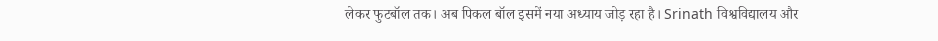लेकर फुटबॉल तक। अब पिकल बॉल इसमें नया अध्याय जोड़ रहा है। Srinath विश्वविद्यालय और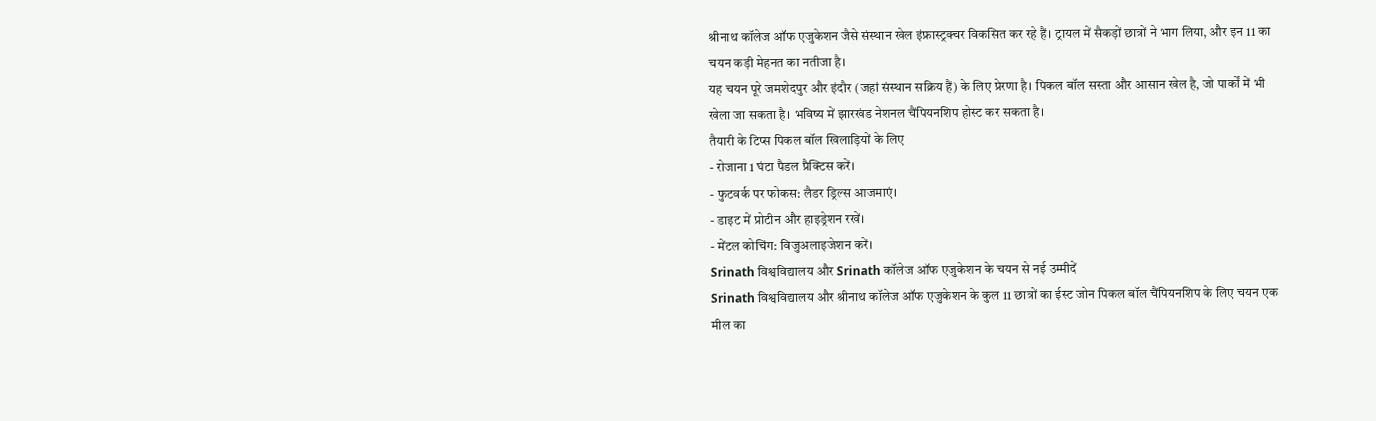श्रीनाथ कॉलेज ऑफ एजुकेशन जैसे संस्थान खेल इंफ्रास्ट्रक्चर विकसित कर रहे हैं। ट्रायल में सैकड़ों छात्रों ने भाग लिया, और इन 11 का चयन कड़ी मेहनत का नतीजा है।
यह चयन पूरे जमशेदपुर और इंदौर (जहां संस्थान सक्रिय हैं) के लिए प्रेरणा है। पिकल बॉल सस्ता और आसान खेल है, जो पार्कों में भी खेला जा सकता है। भविष्य में झारखंड नेशनल चैंपियनशिप होस्ट कर सकता है।
तैयारी के टिप्स पिकल बॉल खिलाड़ियों के लिए
- रोजाना 1 घंटा पैडल प्रैक्टिस करें।
- फुटवर्क पर फोकस: लैडर ड्रिल्स आजमाएं।
- डाइट में प्रोटीन और हाइड्रेशन रखें।
- मेंटल कोचिंग: विजुअलाइजेशन करें।
Srinath विश्वविद्यालय और Srinath कॉलेज ऑफ एजुकेशन के चयन से नई उम्मीदें
Srinath विश्वविद्यालय और श्रीनाथ कॉलेज ऑफ एजुकेशन के कुल 11 छात्रों का ईस्ट जोन पिकल बॉल चैंपियनशिप के लिए चयन एक मील का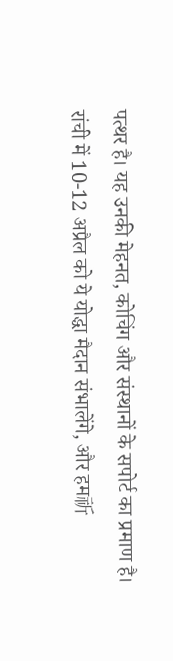पत्थर है। यह उनकी मेहनत, कोचिंग और संस्थानों के सपोर्ट का प्रमाण है। रांची में 10-12 अप्रैल को ये योद्धा मैदान संभालेंगे, और हम祈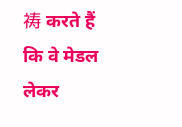祷 करते हैं कि वे मेडल लेकर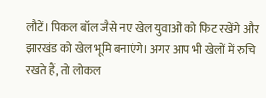लौटें। पिकल बॉल जैसे नए खेल युवाओं को फिट रखेंगे और झारखंड को खेल भूमि बनाएंगे। अगर आप भी खेलों में रुचि रखते हैं, तो लोकल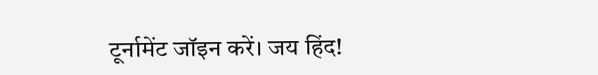टूर्नामेंट जॉइन करें। जय हिंद!